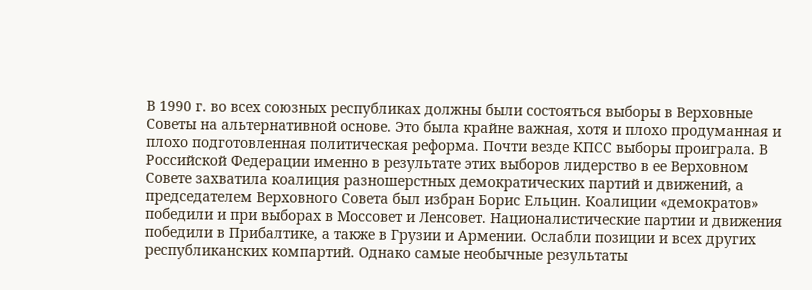В 1990 г. во всех союзных республиках должны были состояться выборы в Верховные Советы на альтернативной основе. Это была крайне важная, хотя и плохо продуманная и плохо подготовленная политическая реформа. Почти везде КПСС выборы проиграла. В Российской Федерации именно в результате этих выборов лидерство в ее Верховном Совете захватила коалиция разношерстных демократических партий и движений, а председателем Верховного Совета был избран Борис Ельцин. Коалиции «демократов» победили и при выборах в Моссовет и Ленсовет. Националистические партии и движения победили в Прибалтике, а также в Грузии и Армении. Ослабли позиции и всех других республиканских компартий. Однако самые необычные результаты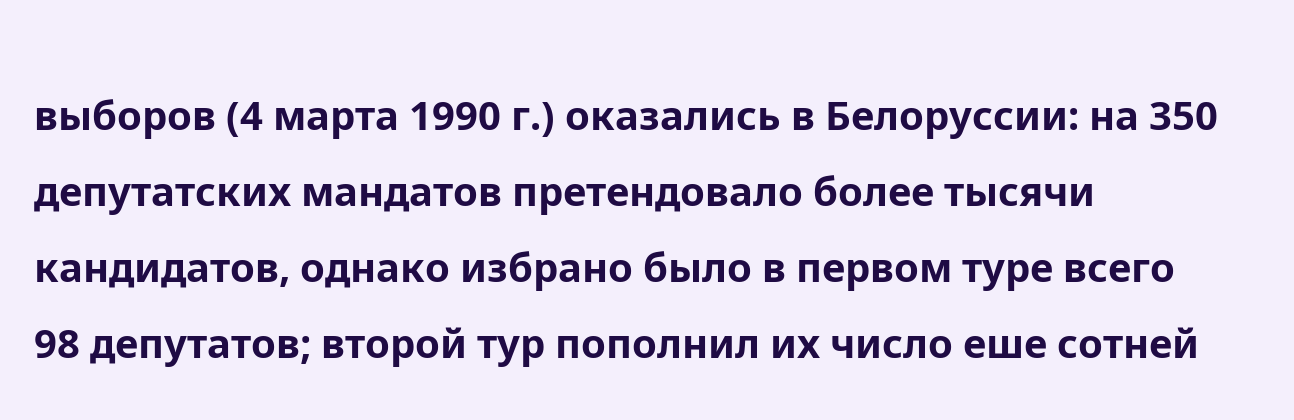выборов (4 марта 1990 г.) оказались в Белоруссии: на 350 депутатских мандатов претендовало более тысячи кандидатов, однако избрано было в первом туре всего 98 депутатов; второй тур пополнил их число еше сотней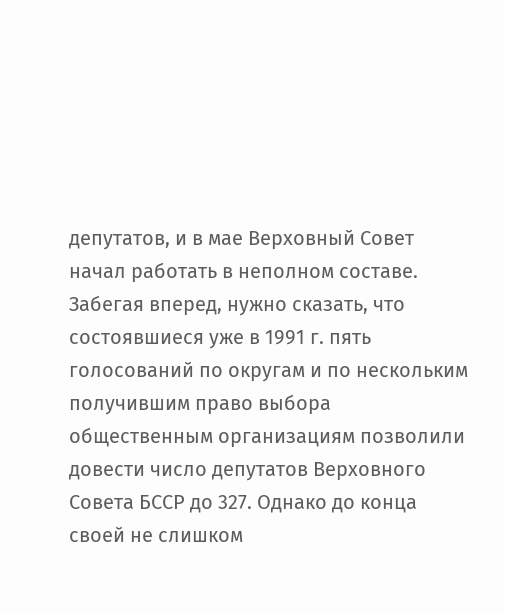депутатов, и в мае Верховный Совет начал работать в неполном составе. Забегая вперед, нужно сказать, что состоявшиеся уже в 1991 г. пять голосований по округам и по нескольким получившим право выбора общественным организациям позволили довести число депутатов Верховного Совета БССР до 327. Однако до конца своей не слишком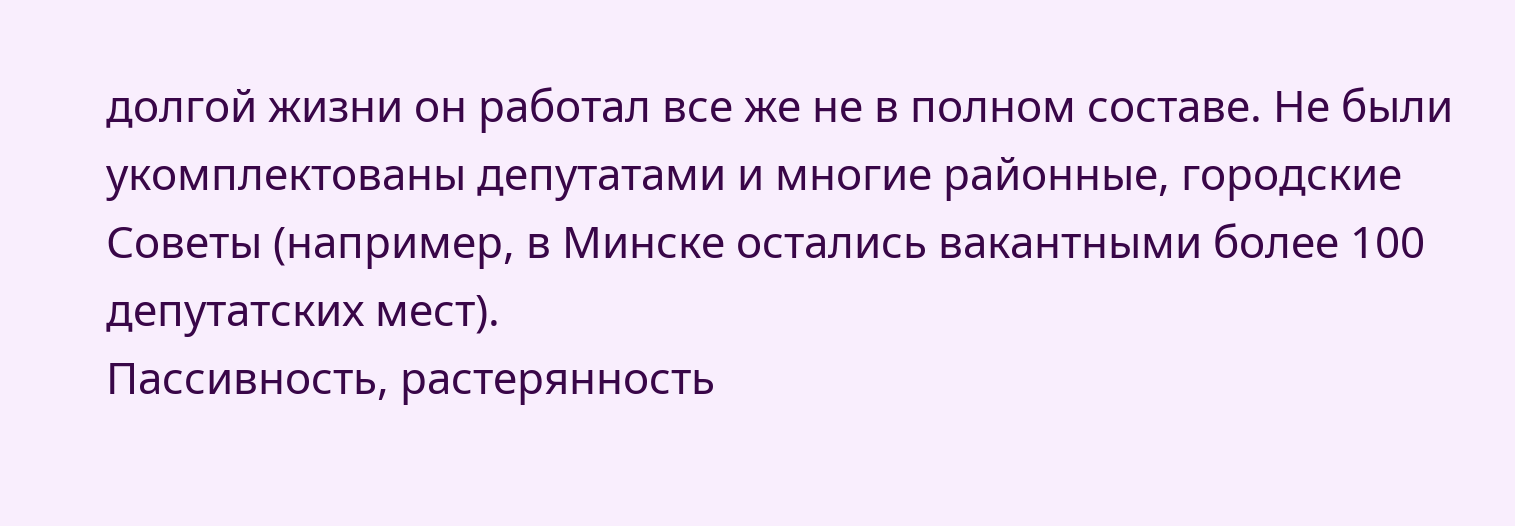долгой жизни он работал все же не в полном составе. Не были укомплектованы депутатами и многие районные, городские Советы (например, в Минске остались вакантными более 100 депутатских мест).
Пассивность, растерянность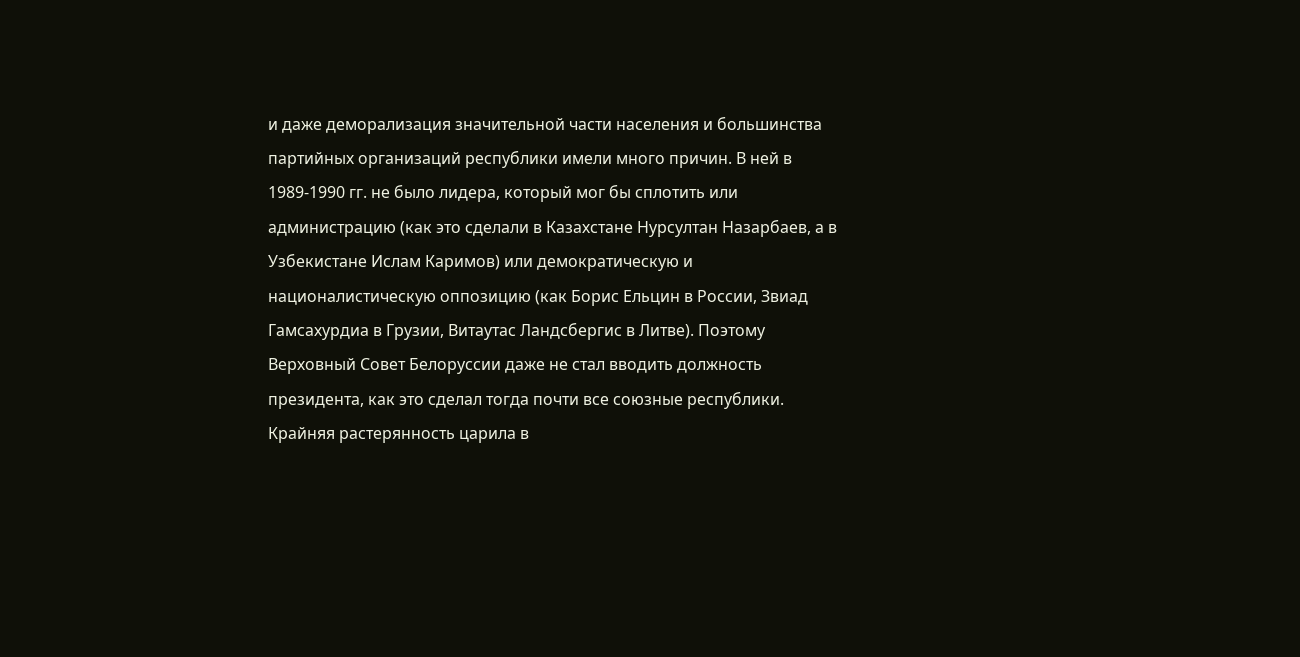и даже деморализация значительной части населения и большинства партийных организаций республики имели много причин. В ней в 1989-1990 гг. не было лидера, который мог бы сплотить или администрацию (как это сделали в Казахстане Нурсултан Назарбаев, а в Узбекистане Ислам Каримов) или демократическую и националистическую оппозицию (как Борис Ельцин в России, Звиад Гамсахурдиа в Грузии, Витаутас Ландсбергис в Литве). Поэтому Верховный Совет Белоруссии даже не стал вводить должность президента, как это сделал тогда почти все союзные республики.
Крайняя растерянность царила в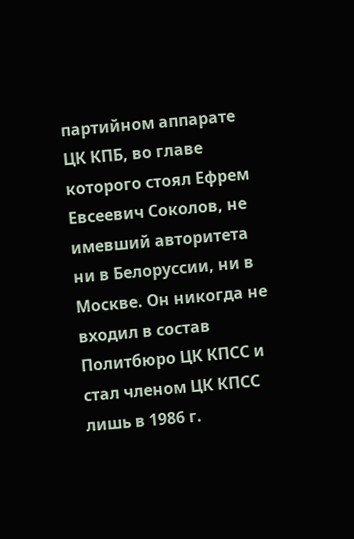партийном аппарате ЦК КПБ, во главе которого стоял Ефрем Евсеевич Соколов, не имевший авторитета ни в Белоруссии, ни в Москве. Он никогда не входил в состав Политбюро ЦК КПСС и стал членом ЦК КПСС лишь в 1986 г.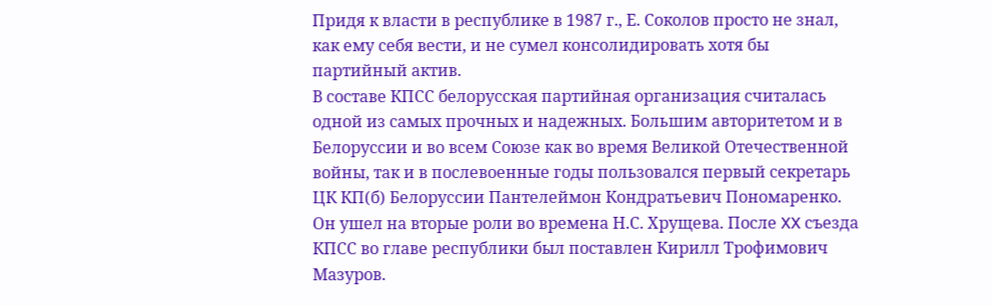Придя к власти в республике в 1987 г., Е. Соколов просто не знал, как ему себя вести, и не сумел консолидировать хотя бы партийный актив.
В составе КПСС белорусская партийная организация считалась одной из самых прочных и надежных. Большим авторитетом и в Белоруссии и во всем Союзе как во время Великой Отечественной войны, так и в послевоенные годы пользовался первый секретарь ЦК КП(б) Белоруссии Пантелеймон Кондратьевич Пономаренко. Он ушел на вторые роли во времена Н.С. Хрущева. После XX съезда КПСС во главе республики был поставлен Кирилл Трофимович Мазуров.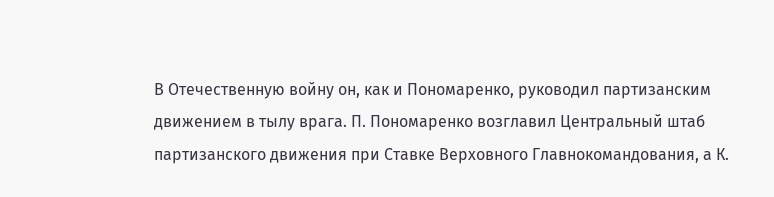В Отечественную войну он, как и Пономаренко, руководил партизанским движением в тылу врага. П. Пономаренко возглавил Центральный штаб партизанского движения при Ставке Верховного Главнокомандования, а К.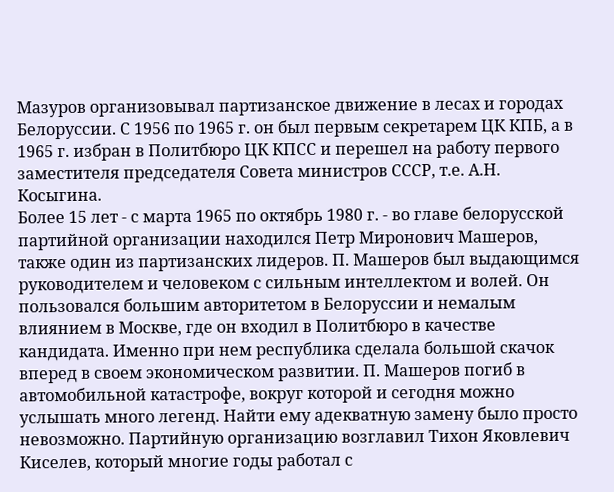Мазуров организовывал партизанское движение в лесах и городах Белоруссии. С 1956 по 1965 г. он был первым секретарем ЦК КПБ, а в 1965 г. избран в Политбюро ЦК КПСС и перешел на работу первого заместителя председателя Совета министров СССР, т.е. А.Н. Косыгина.
Более 15 лет - с марта 1965 по октябрь 1980 г. - во главе белорусской партийной организации находился Петр Миронович Машеров, также один из партизанских лидеров. П. Машеров был выдающимся руководителем и человеком с сильным интеллектом и волей. Он пользовался большим авторитетом в Белоруссии и немалым влиянием в Москве, где он входил в Политбюро в качестве кандидата. Именно при нем республика сделала большой скачок вперед в своем экономическом развитии. П. Машеров погиб в автомобильной катастрофе, вокруг которой и сегодня можно услышать много легенд. Найти ему адекватную замену было просто невозможно. Партийную организацию возглавил Тихон Яковлевич Киселев, который многие годы работал с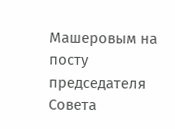Машеровым на посту председателя Совета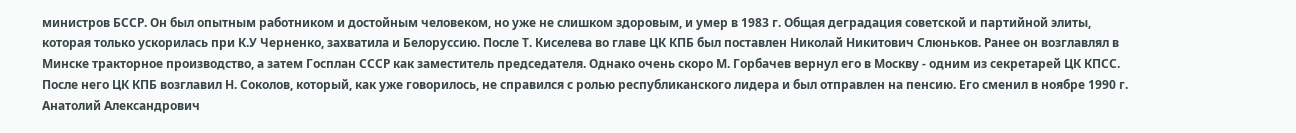министров БССР. Он был опытным работником и достойным человеком, но уже не слишком здоровым, и умер в 1983 г. Общая деградация советской и партийной элиты, которая только ускорилась при К.У Черненко, захватила и Белоруссию. После Т. Киселева во главе ЦК КПБ был поставлен Николай Никитович Слюньков. Ранее он возглавлял в Минске тракторное производство, а затем Госплан СССР как заместитель председателя. Однако очень скоро М. Горбачев вернул его в Москву - одним из секретарей ЦК КПСС. После него ЦК КПБ возглавил Н. Соколов, который, как уже говорилось, не справился с ролью республиканского лидера и был отправлен на пенсию. Его сменил в ноябре 1990 г. Анатолий Александрович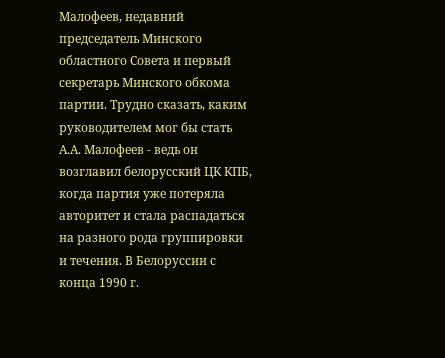Малофеев, недавний председатель Минского областного Совета и первый секретарь Минского обкома партии. Трудно сказать, каким руководителем мог бы стать А.А. Малофеев - ведь он возглавил белорусский ЦК КПБ, когда партия уже потеряла авторитет и стала распадаться на разного рода группировки и течения. В Белоруссии с конца 1990 г.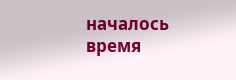началось время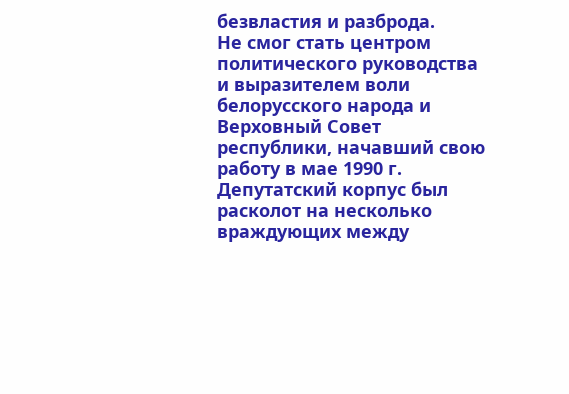безвластия и разброда.
Не смог стать центром политического руководства и выразителем воли белорусского народа и Верховный Совет республики, начавший свою работу в мае 1990 г. Депутатский корпус был расколот на несколько враждующих между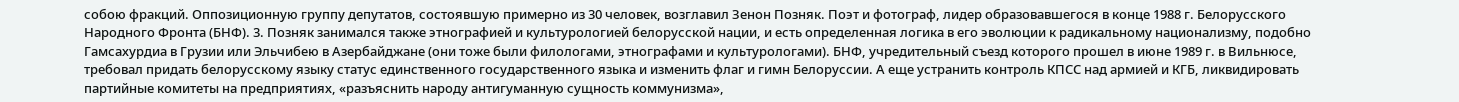собою фракций. Оппозиционную группу депутатов, состоявшую примерно из 30 человек, возглавил Зенон Позняк. Поэт и фотограф, лидер образовавшегося в конце 1988 г. Белорусского Народного Фронта (БНФ). 3. Позняк занимался также этнографией и культурологией белорусской нации, и есть определенная логика в его эволюции к радикальному национализму, подобно Гамсахурдиа в Грузии или Эльчибею в Азербайджане (они тоже были филологами, этнографами и культурологами). БНФ, учредительный съезд которого прошел в июне 1989 г. в Вильнюсе, требовал придать белорусскому языку статус единственного государственного языка и изменить флаг и гимн Белоруссии. А еще устранить контроль КПСС над армией и КГБ, ликвидировать партийные комитеты на предприятиях, «разъяснить народу антигуманную сущность коммунизма»,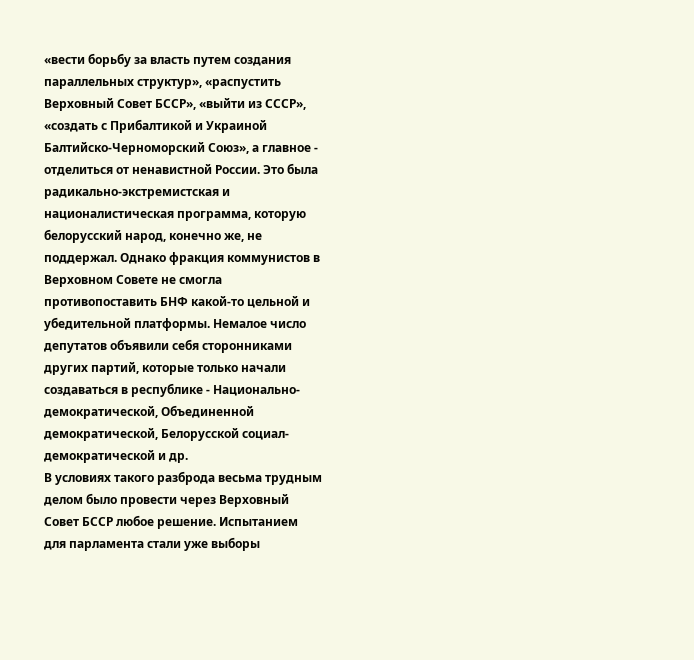«вести борьбу за власть путем создания параллельных структур», «распустить Верховный Совет БССР», «выйти из СССР», «создать с Прибалтикой и Украиной Балтийско-Черноморский Союз», а главное - отделиться от ненавистной России. Это была радикально-экстремистская и националистическая программа, которую белорусский народ, конечно же, не поддержал. Однако фракция коммунистов в Верховном Совете не смогла противопоставить БНФ какой-то цельной и убедительной платформы. Немалое число депутатов объявили себя сторонниками других партий, которые только начали создаваться в республике - Национально-демократической, Объединенной демократической, Белорусской социал- демократической и др.
В условиях такого разброда весьма трудным делом было провести через Верховный Совет БССР любое решение. Испытанием для парламента стали уже выборы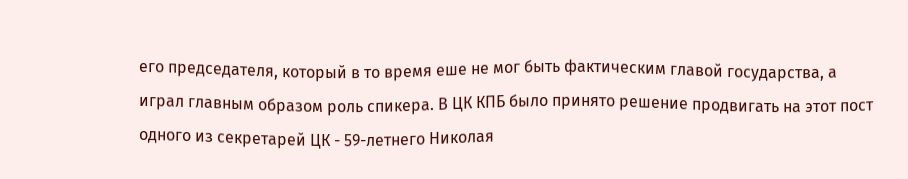его председателя, который в то время еше не мог быть фактическим главой государства, а играл главным образом роль спикера. В ЦК КПБ было принято решение продвигать на этот пост одного из секретарей ЦК - 59-летнего Николая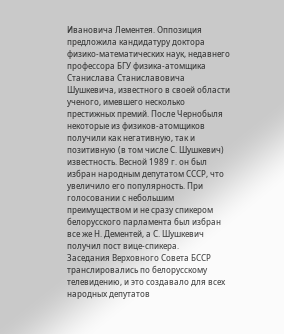Ивановича Лементея. Оппозиция предложила кандидатуру доктора физико-математических наук, недавнего профессора БГУ физика-атомщика Станислава Станиславовича Шушкевича, известного в своей области ученого, имевшего несколько престижных премий. После Чернобыля некоторые из физиков-атомщиков получили как негативную, так и позитивную (в том числе С. Шушкевич) известность. Весной 1989 г. он был избран народным депутатом СССР, что увеличило его популярность. При голосовании с небольшим преимуществом и не сразу спикером белорусского парламента был избран все же Н. Дементей, а С. Шушкевич получил пост вице-спикера.
Заседания Верховного Совета БССР транслировались по белорусскому телевидению, и это создавало для всех народных депутатов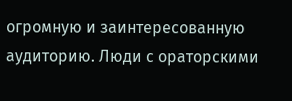огромную и заинтересованную аудиторию. Люди с ораторскими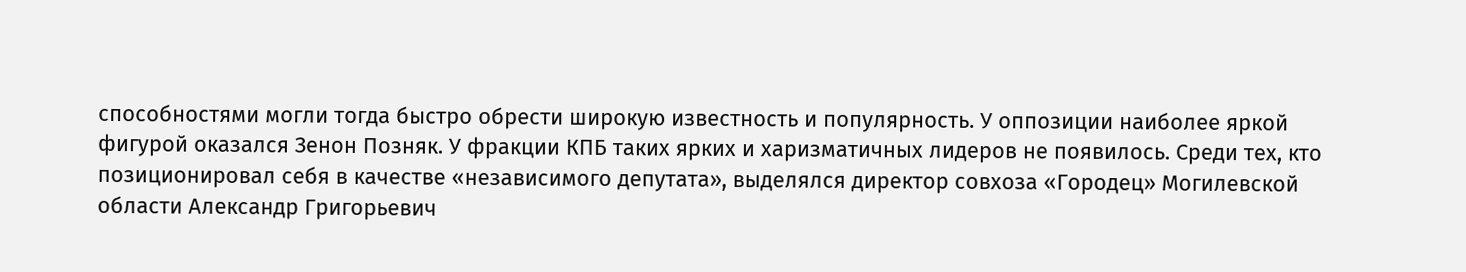способностями могли тогда быстро обрести широкую известность и популярность. У оппозиции наиболее яркой фигурой оказался Зенон Позняк. У фракции КПБ таких ярких и харизматичных лидеров не появилось. Среди тех, кто позиционировал себя в качестве «независимого депутата», выделялся директор совхоза «Городец» Могилевской области Александр Григорьевич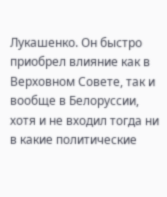Лукашенко. Он быстро приобрел влияние как в Верховном Совете, так и вообще в Белоруссии, хотя и не входил тогда ни в какие политические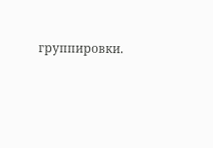группировки.